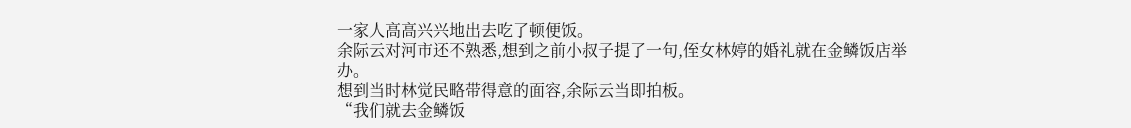一家人高高兴兴地出去吃了顿便饭。
余际云对河市还不熟悉,想到之前小叔子提了一句,侄女林婷的婚礼就在金鳞饭店举办。
想到当时林觉民略带得意的面容,余际云当即拍板。
“我们就去金鳞饭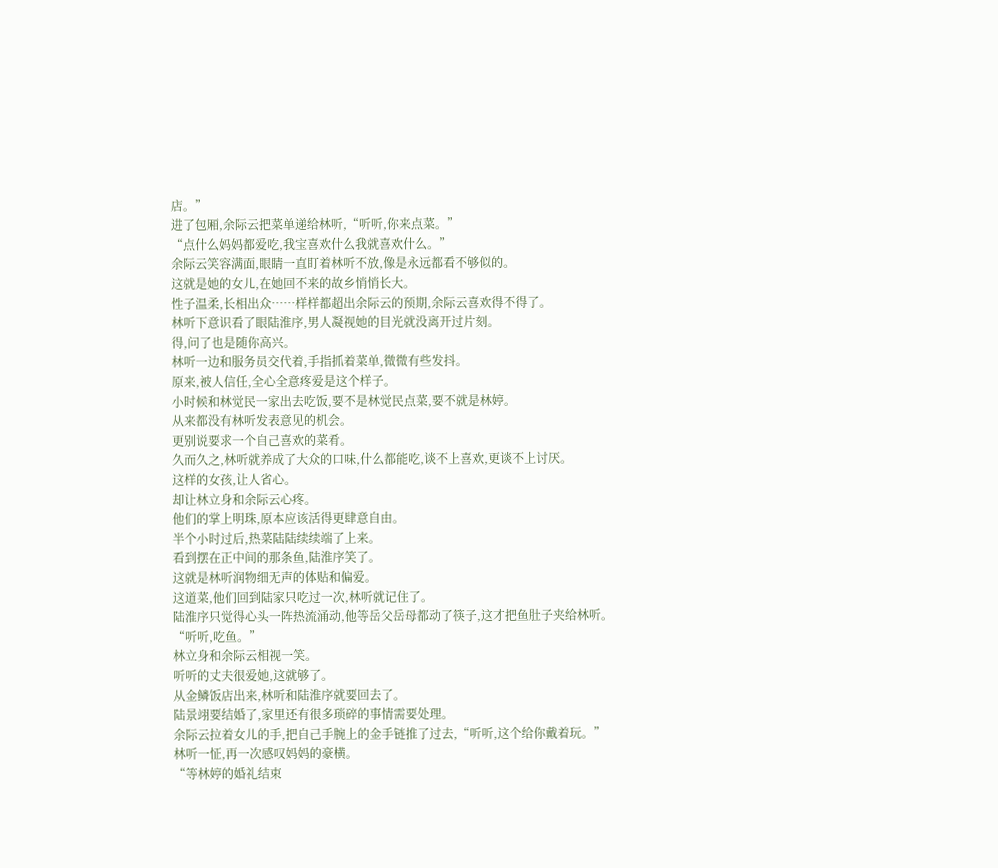店。”
进了包厢,余际云把菜单递给林听,“听听,你来点菜。”
“点什么妈妈都爱吃,我宝喜欢什么我就喜欢什么。”
余际云笑容满面,眼睛一直盯着林听不放,像是永远都看不够似的。
这就是她的女儿,在她回不来的故乡悄悄长大。
性子温柔,长相出众……样样都超出余际云的预期,余际云喜欢得不得了。
林听下意识看了眼陆淮序,男人凝视她的目光就没离开过片刻。
得,问了也是随你高兴。
林听一边和服务员交代着,手指抓着菜单,微微有些发抖。
原来,被人信任,全心全意疼爱是这个样子。
小时候和林觉民一家出去吃饭,要不是林觉民点菜,要不就是林婷。
从来都没有林听发表意见的机会。
更别说要求一个自己喜欢的菜肴。
久而久之,林听就养成了大众的口味,什么都能吃,谈不上喜欢,更谈不上讨厌。
这样的女孩,让人省心。
却让林立身和余际云心疼。
他们的掌上明珠,原本应该活得更肆意自由。
半个小时过后,热菜陆陆续续端了上来。
看到摆在正中间的那条鱼,陆淮序笑了。
这就是林听润物细无声的体贴和偏爱。
这道菜,他们回到陆家只吃过一次,林听就记住了。
陆淮序只觉得心头一阵热流涌动,他等岳父岳母都动了筷子,这才把鱼肚子夹给林听。
“听听,吃鱼。”
林立身和余际云相视一笑。
听听的丈夫很爱她,这就够了。
从金鳞饭店出来,林听和陆淮序就要回去了。
陆景翊要结婚了,家里还有很多琐碎的事情需要处理。
余际云拉着女儿的手,把自己手腕上的金手链推了过去,“听听,这个给你戴着玩。”
林听一怔,再一次感叹妈妈的豪横。
“等林婷的婚礼结束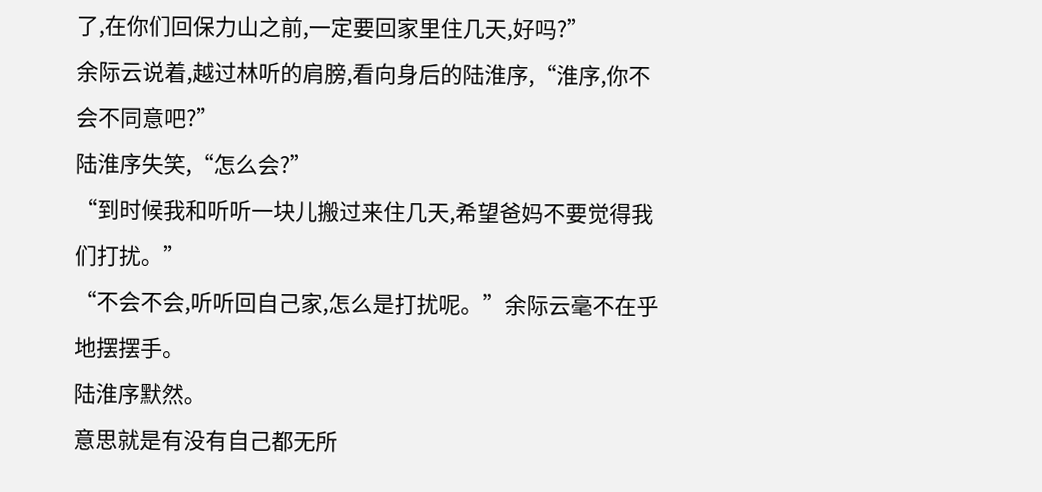了,在你们回保力山之前,一定要回家里住几天,好吗?”
余际云说着,越过林听的肩膀,看向身后的陆淮序,“淮序,你不会不同意吧?”
陆淮序失笑,“怎么会?”
“到时候我和听听一块儿搬过来住几天,希望爸妈不要觉得我们打扰。”
“不会不会,听听回自己家,怎么是打扰呢。”余际云毫不在乎地摆摆手。
陆淮序默然。
意思就是有没有自己都无所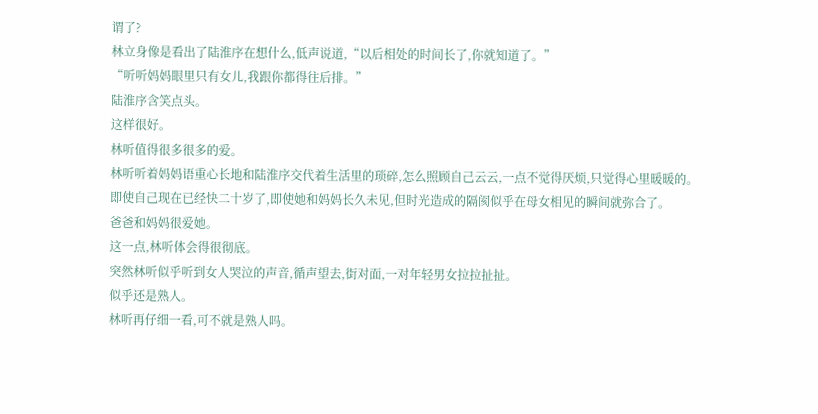谓了?
林立身像是看出了陆淮序在想什么,低声说道,“以后相处的时间长了,你就知道了。”
“听听妈妈眼里只有女儿,我跟你都得往后排。”
陆淮序含笑点头。
这样很好。
林听值得很多很多的爱。
林听听着妈妈语重心长地和陆淮序交代着生活里的琐碎,怎么照顾自己云云,一点不觉得厌烦,只觉得心里暖暖的。
即使自己现在已经快二十岁了,即使她和妈妈长久未见,但时光造成的隔阂似乎在母女相见的瞬间就弥合了。
爸爸和妈妈很爱她。
这一点,林听体会得很彻底。
突然林听似乎听到女人哭泣的声音,循声望去,街对面,一对年轻男女拉拉扯扯。
似乎还是熟人。
林听再仔细一看,可不就是熟人吗。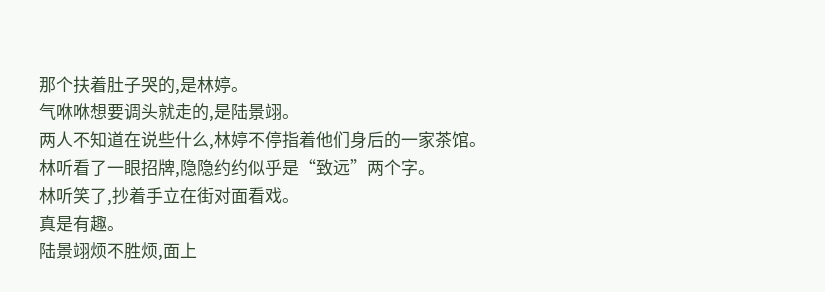那个扶着肚子哭的,是林婷。
气咻咻想要调头就走的,是陆景翊。
两人不知道在说些什么,林婷不停指着他们身后的一家茶馆。
林听看了一眼招牌,隐隐约约似乎是“致远”两个字。
林听笑了,抄着手立在街对面看戏。
真是有趣。
陆景翊烦不胜烦,面上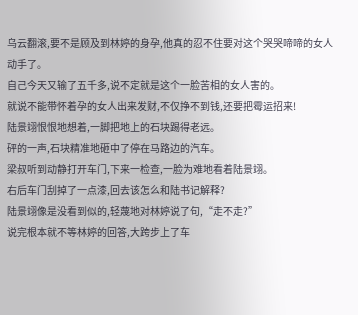乌云翻滚,要不是顾及到林婷的身孕,他真的忍不住要对这个哭哭啼啼的女人动手了。
自己今天又输了五千多,说不定就是这个一脸苦相的女人害的。
就说不能带怀着孕的女人出来发财,不仅挣不到钱,还要把霉运招来!
陆景翊恨恨地想着,一脚把地上的石块踢得老远。
砰的一声,石块精准地砸中了停在马路边的汽车。
梁叔听到动静打开车门,下来一检查,一脸为难地看着陆景翊。
右后车门刮掉了一点漆,回去该怎么和陆书记解释?
陆景翊像是没看到似的,轻蔑地对林婷说了句,“走不走?”
说完根本就不等林婷的回答,大跨步上了车